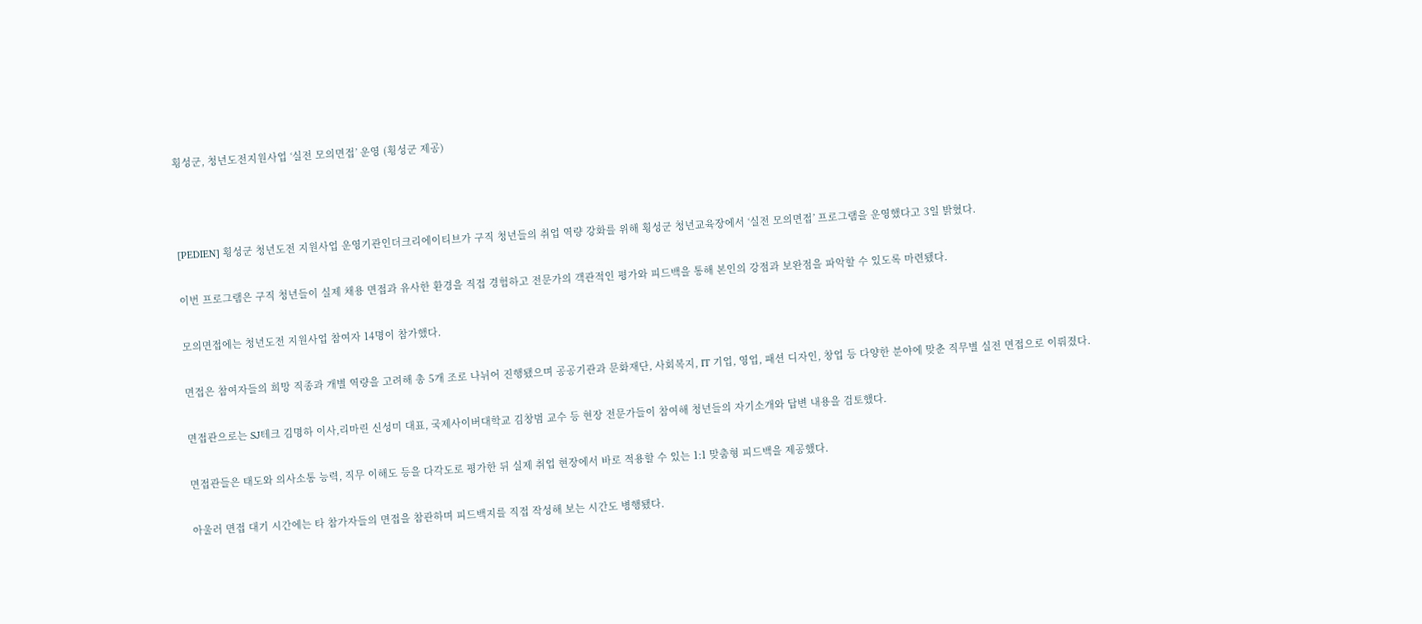횡성군, 청년도전지원사업 ‘실전 모의면접’ 운영 (횡성군 제공)



[PEDIEN] 횡성군 청년도전 지원사업 운영기관인더크리에이티브가 구직 청년들의 취업 역량 강화를 위해 횡성군 청년교육장에서 ‘실전 모의면접’ 프로그램을 운영했다고 3일 밝혔다.

이번 프로그램은 구직 청년들이 실제 채용 면접과 유사한 환경을 직접 경험하고 전문가의 객관적인 평가와 피드백을 통해 본인의 강점과 보완점을 파악할 수 있도록 마련됐다.

모의면접에는 청년도전 지원사업 참여자 14명이 참가했다.

면접은 참여자들의 희망 직종과 개별 역량을 고려해 총 5개 조로 나뉘어 진행됐으며 공공기관과 문화재단, 사회복지, IT 기업, 영업, 패션 디자인, 창업 등 다양한 분야에 맞춘 직무별 실전 면접으로 이뤄졌다.

면접관으로는 SJ테크 김명하 이사,리마린 신성미 대표, 국제사이버대학교 김창범 교수 등 현장 전문가들이 참여해 청년들의 자기소개와 답변 내용을 검토했다.

면접관들은 태도와 의사소통 능력, 직무 이해도 등을 다각도로 평가한 뒤 실제 취업 현장에서 바로 적용할 수 있는 1:1 맞춤형 피드백을 제공했다.

아울러 면접 대기 시간에는 타 참가자들의 면접을 참관하며 피드백지를 직접 작성해 보는 시간도 병행됐다.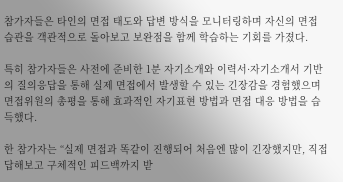참가자들은 타인의 면접 태도와 답변 방식을 모니터링하며 자신의 면접 습관을 객관적으로 돌아보고 보완점을 함께 학습하는 기회를 가졌다.

특히 참가자들은 사전에 준비한 1분 자기소개와 이력서·자기소개서 기반의 질의응답을 통해 실제 면접에서 발생할 수 있는 긴장감을 경험했으며 면접위원의 총평을 통해 효과적인 자기표현 방법과 면접 대응 방법을 습득했다.

한 참가자는 “실제 면접과 똑같이 진행되어 처음엔 많이 긴장했지만, 직접 답해보고 구체적인 피드백까지 받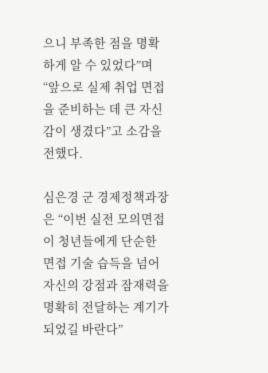으니 부족한 점을 명확하게 알 수 있었다”며 “앞으로 실제 취업 면접을 준비하는 데 큰 자신감이 생겼다”고 소감을 전했다.

심은경 군 경제정책과장은 “이번 실전 모의면접이 청년들에게 단순한 면접 기술 습득을 넘어 자신의 강점과 잠재력을 명확히 전달하는 계기가 되었길 바란다”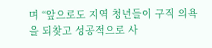며 “앞으로도 지역 청년들이 구직 의욕을 되찾고 성공적으로 사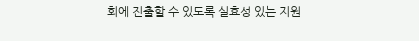회에 진출할 수 있도록 실효성 있는 지원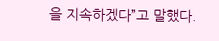을 지속하겠다”고 말했다.